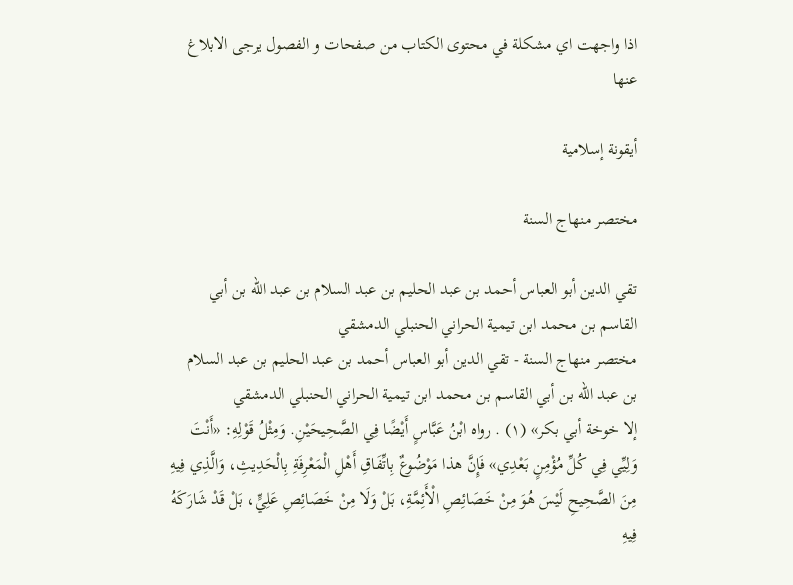اذا واجهت اي مشكلة في محتوى الكتاب من صفحات و الفصول يرجى الابلاغ عنها

أيقونة إسلامية

مختصر منهاج السنة

تقي الدين أبو العباس أحمد بن عبد الحليم بن عبد السلام بن عبد الله بن أبي القاسم بن محمد ابن تيمية الحراني الحنبلي الدمشقي
مختصر منهاج السنة - تقي الدين أبو العباس أحمد بن عبد الحليم بن عبد السلام بن عبد الله بن أبي القاسم بن محمد ابن تيمية الحراني الحنبلي الدمشقي
إلا خوخة أبي بكر» (١) . رواه ابْنُ عَبَّاسٍ أَيْضًا فِي الصَّحِيحَيْنِ. وَمِثْلُ قَوْلِهِ: «أَنْتَ وَلِيِّي فِي كُلِّ مُؤْمِنٍ بَعْدِي» فَإِنَّ هذا مَوْضُوعٌ بِاتِّفَاقِ أَهْلِ الْمَعْرِفَةِ بِالْحَدِيثِ، وَالَّذِي فِيهِ مِنَ الصَّحِيحِ لَيْسَ هُوَ مِنْ خَصَائِصِ الْأَئِمَّةِ، بَلْ وَلَا مِنْ خَصَائِصِ عَلِيٍّ، بَلْ قَدْ شَارَكَهُ فِيهِ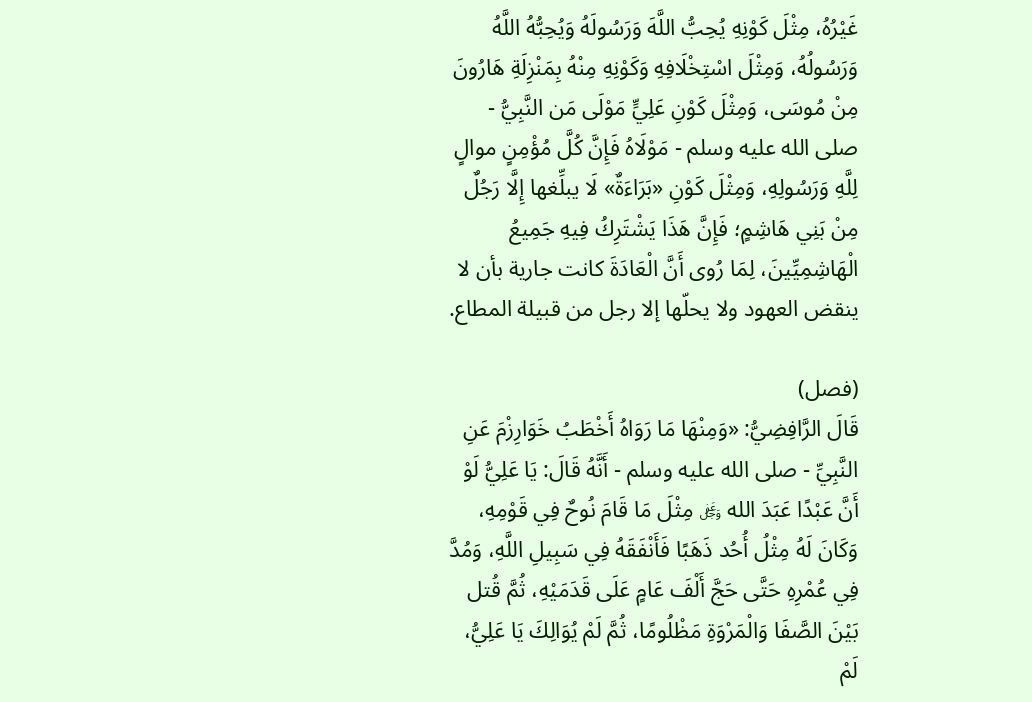غَيْرُهُ، مِثْلَ كَوْنِهِ يُحِبُّ اللَّهَ وَرَسُولَهُ وَيُحِبُّهُ اللَّهُ وَرَسُولُهُ، وَمِثْلَ اسْتِخْلَافِهِ وَكَوْنِهِ مِنْهُ بِمَنْزِلَةِ هَارُونَ مِنْ مُوسَى، وَمِثْلَ كَوْنِ عَلِيٍّ مَوْلَى مَن النَّبِيُّ - صلى الله عليه وسلم - مَوْلَاهُ فَإِنَّ كُلَّ مُؤْمِنٍ موالٍ لِلَّهِ وَرَسُولِهِ، وَمِثْلَ كَوْنِ «بَرَاءَةٌ» لَا يبلِّغها إِلَّا رَجُلٌ مِنْ بَنِي هَاشِمٍ؛ فَإِنَّ هَذَا يَشْتَرِكُ فِيهِ جَمِيعُ الْهَاشِمِيِّينَ، لِمَا رُوى أَنَّ الْعَادَةَ كانت جارية بأن لا ينقض العهود ولا يحلّها إلا رجل من قبيلة المطاع.

(فصل)
قَالَ الرَّافِضِيُّ: «وَمِنْهَا مَا رَوَاهُ أَخْطَبُ خَوَارِزْمَ عَنِ النَّبِيِّ - صلى الله عليه وسلم - أَنَّهُ قَالَ: يَا عَلِيُّ لَوْ أَنَّ عَبْدًا عَبَدَ الله ﷿ مِثْلَ مَا قَامَ نُوحٌ فِي قَوْمِهِ، وَكَانَ لَهُ مِثْلُ أُحُد ذَهَبًا فَأَنْفَقَهُ فِي سَبِيلِ اللَّهِ، وَمُدَّ فِي عُمْرِهِ حَتَّى حَجَّ أَلْفَ عَامٍ عَلَى قَدَمَيْهِ، ثُمَّ قُتل بَيْنَ الصَّفَا وَالْمَرْوَةِ مَظْلُومًا، ثُمَّ لَمْ يُوَالِكَ يَا عَلِيُّ، لَمْ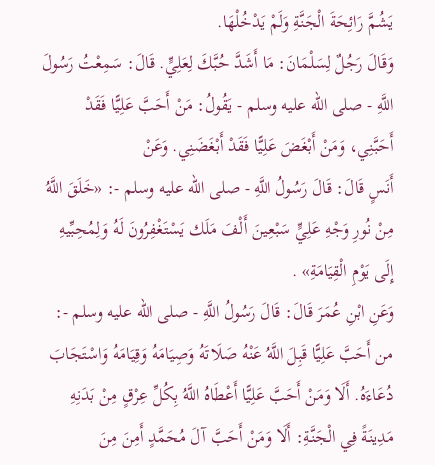يَشُمَّ رَائِحَةَ الْجَنَّةِ وَلَمْ يَدْخُلْهَا.
وَقَالَ رَجُلٌ لِسَلْمَانَ: مَا أَشَدَّ حُبَّكَ لِعَلِيٍّ. قَالَ: سَمِعْتُ رَسُولَ اللَّهِ - صلى الله عليه وسلم - يَقُولُ: مَنْ أَحَبَّ عَلِيًّا فَقَدْ أَحَبَّنِي، وَمَنْ أَبْغَضَ عَلِيًّا فَقَدْ أَبْغَضَنِي. وَعَنْ
أَنَسٍ قَالَ: قَالَ رَسُولُ اللَّهِ - صلى الله عليه وسلم -: «خَلَقَ اللَّهُ مِنْ نُورِ وَجْهِ عَلِيٍّ سَبْعِينَ أَلْفَ مَلَك يَسْتَغْفِرُونَ لَهُ وَلِمُحِبِّيهِ إِلَى يَوْمِ الْقِيَامَةِ» .
وَعَنِ ابْنِ عُمَرَ قَالَ: قَالَ رَسُولُ اللَّهِ - صلى الله عليه وسلم -: من أَحَبَّ عَلِيًّا قَبِلَ اللَّهُ عَنْهُ صَلَاتَهُ وَصِيَامَهُ وَقِيَامَهُ وَاسْتَجَابَ دُعَاءَهُ. أَلَا وَمَنْ أَحَبَّ عَلِيًّا أَعْطَاهُ اللَّهُ بِكُلِّ عِرْقٍ مِنْ بَدَنِهِ مَدِينَةً فِي الْجَنَّةِ: أَلَا وَمَنْ أَحَبَّ آلَ مُحَمَّدٍ أَمِنَ مِنَ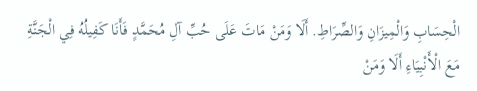الْحِسَابِ وَالْمِيزَانِ وَالصِّرَاطِ. أَلَا وَمَنْ مَاتَ عَلَى حُبِّ آلِ مُحَمَّدٍ فَأَنَا كَفِيلُهُ فِي الْجَنَّةِ مَعَ الْأَنْبِيَاءِ أَلَا وَمَنْ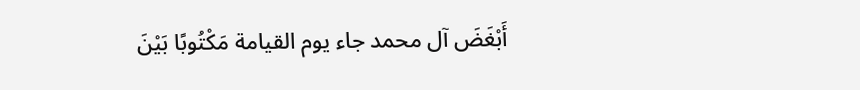أَبْغَضَ آل محمد جاء يوم القيامة مَكْتُوبًا بَيْنَ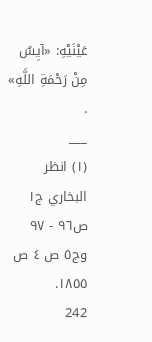عَيْنَيْهِ: «آيِسٌ مِنْ رَحْمَةِ اللَّهِ» .
___
(١) انظر البخاري ج١ ص٩٦ - ٩٧ وج٥ ص ٤ ص ١٨٥٥.
242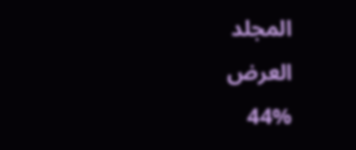المجلد
العرض
44%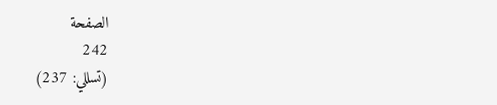الصفحة
242
(تسللي: 237)